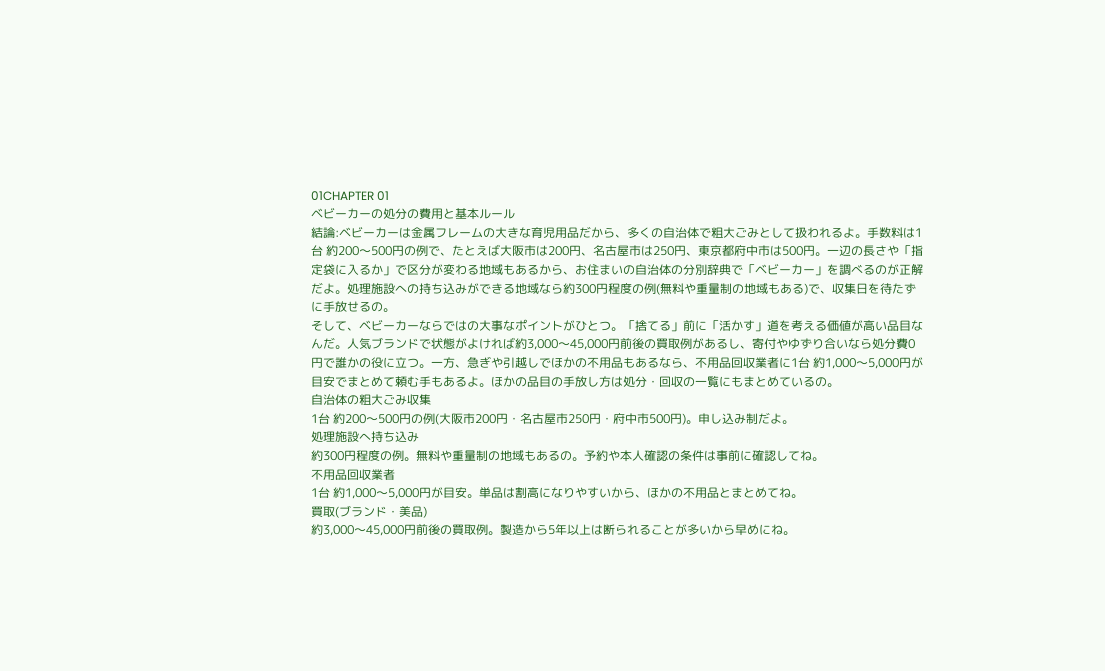01CHAPTER 01
ベビーカーの処分の費用と基本ルール
結論:ベビーカーは金属フレームの大きな育児用品だから、多くの自治体で粗大ごみとして扱われるよ。手数料は1台 約200〜500円の例で、たとえば大阪市は200円、名古屋市は250円、東京都府中市は500円。一辺の長さや「指定袋に入るか」で区分が変わる地域もあるから、お住まいの自治体の分別辞典で「ベビーカー」を調べるのが正解だよ。処理施設への持ち込みができる地域なら約300円程度の例(無料や重量制の地域もある)で、収集日を待たずに手放せるの。
そして、ベビーカーならではの大事なポイントがひとつ。「捨てる」前に「活かす」道を考える価値が高い品目なんだ。人気ブランドで状態がよければ約3,000〜45,000円前後の買取例があるし、寄付やゆずり合いなら処分費0円で誰かの役に立つ。一方、急ぎや引越しでほかの不用品もあるなら、不用品回収業者に1台 約1,000〜5,000円が目安でまとめて頼む手もあるよ。ほかの品目の手放し方は処分・回収の一覧にもまとめているの。
自治体の粗大ごみ収集
1台 約200〜500円の例(大阪市200円・名古屋市250円・府中市500円)。申し込み制だよ。
処理施設へ持ち込み
約300円程度の例。無料や重量制の地域もあるの。予約や本人確認の条件は事前に確認してね。
不用品回収業者
1台 約1,000〜5,000円が目安。単品は割高になりやすいから、ほかの不用品とまとめてね。
買取(ブランド・美品)
約3,000〜45,000円前後の買取例。製造から5年以上は断られることが多いから早めにね。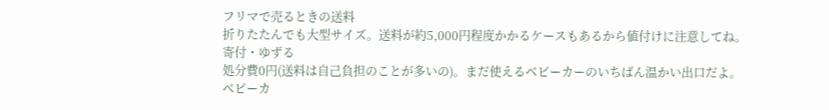フリマで売るときの送料
折りたたんでも大型サイズ。送料が約5,000円程度かかるケースもあるから値付けに注意してね。
寄付・ゆずる
処分費0円(送料は自己負担のことが多いの)。まだ使えるベビーカーのいちばん温かい出口だよ。
ベビーカ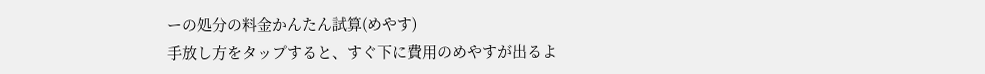ーの処分の料金かんたん試算(めやす)
手放し方をタップすると、すぐ下に費用のめやすが出るよ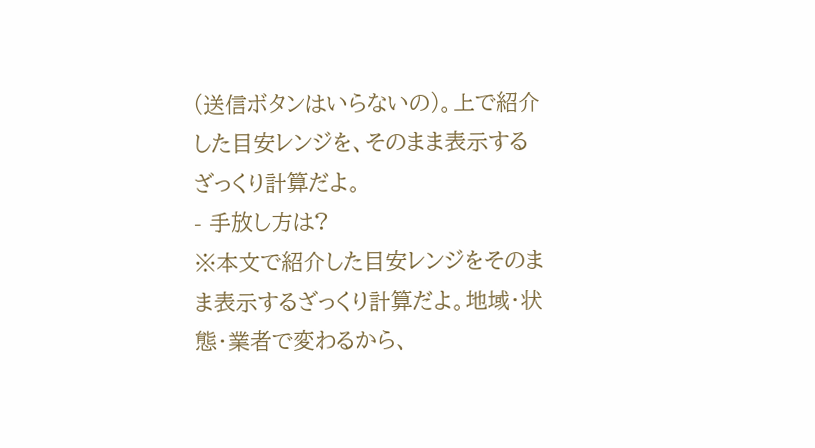(送信ボタンはいらないの)。上で紹介した目安レンジを、そのまま表示するざっくり計算だよ。
- 手放し方は?
※本文で紹介した目安レンジをそのまま表示するざっくり計算だよ。地域・状態・業者で変わるから、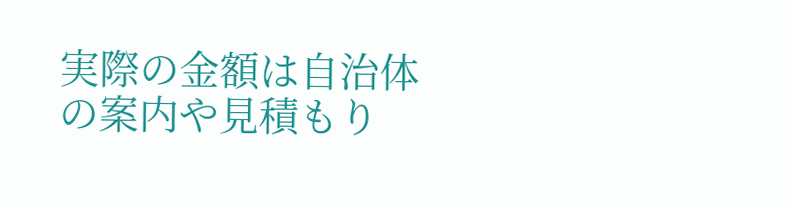実際の金額は自治体の案内や見積もり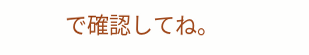で確認してね。